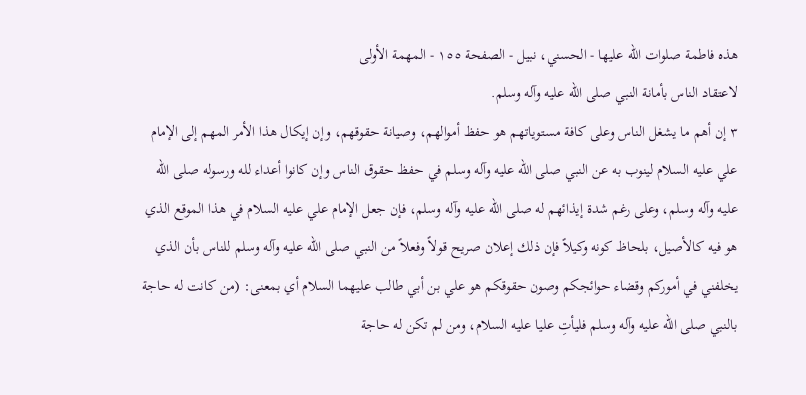هذه فاطمة صلوات الله عليها - الحسني، نبيل - الصفحة ١٥٥ - المهمة الأولى
لاعتقاد الناس بأمانة النبي صلى الله عليه وآله وسلم.
٣ إن أهم ما يشغل الناس وعلى كافة مستوياتهم هو حفظ أموالهم، وصيانة حقوقهم، وإن إيكال هذا الأمر المهم إلى الإمام علي عليه السلام لينوب به عن النبي صلى الله عليه وآله وسلم في حفظ حقوق الناس وإن كانوا أعداء لله ورسوله صلى الله عليه وآله وسلم، وعلى رغم شدة إيذائهم له صلى الله عليه وآله وسلم، فإن جعل الإمام علي عليه السلام في هذا الموقع الذي هو فيه كالأصيل، بلحاظ كونه وكيلاً فإن ذلك إعلان صريح قولاً وفعلاً من النبي صلى الله عليه وآله وسلم للناس بأن الذي يخلفني في أموركم وقضاء حوائجكم وصون حقوقكم هو علي بن أبي طالب عليهما السلام أي بمعنى: (من كانت له حاجة بالنبي صلى الله عليه وآله وسلم فليأتِ عليا عليه السلام، ومن لم تكن له حاجة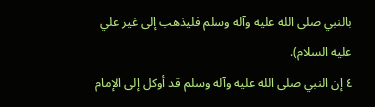بالنبي صلى الله عليه وآله وسلم فليذهب إلى غير علي عليه السلام).
٤ إن النبي صلى الله عليه وآله وسلم قد أوكل إلى الإمام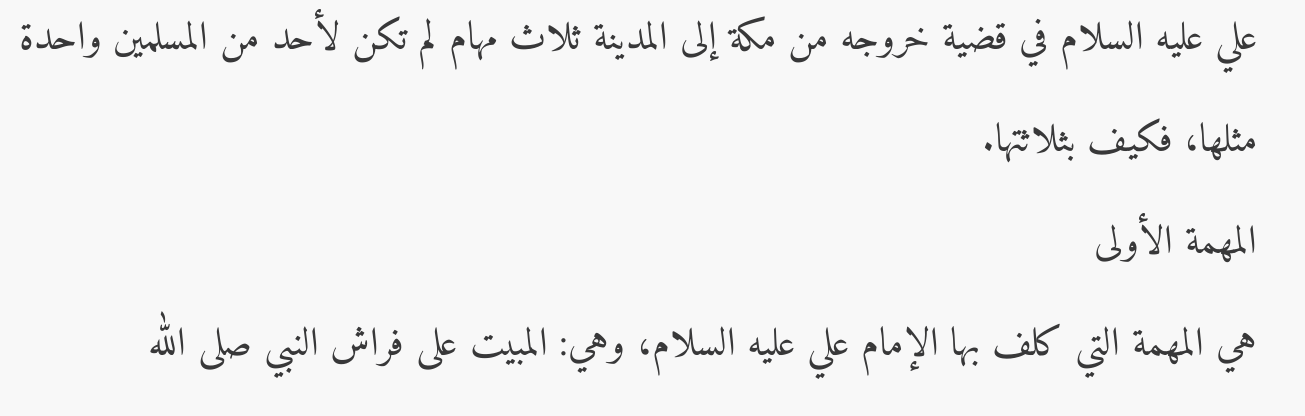علي عليه السلام في قضية خروجه من مكة إلى المدينة ثلاث مهام لم تكن لأحد من المسلمين واحدة مثلها، فكيف بثلاثتها.
المهمة الأولى
هي المهمة التي كلف بها الإمام علي عليه السلام، وهي: المبيت على فراش النبي صلى الله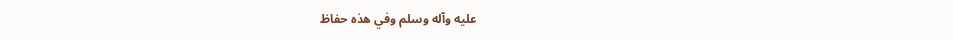عليه وآله وسلم وفي هذه حفاظ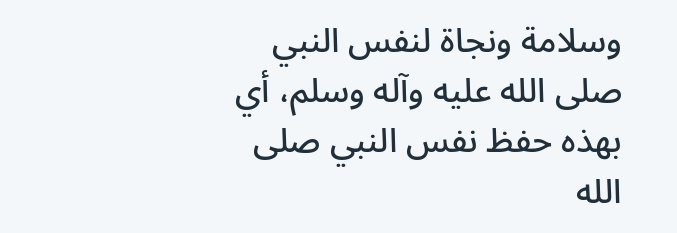وسلامة ونجاة لنفس النبي صلى الله عليه وآله وسلم، أي بهذه حفظ نفس النبي صلى الله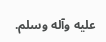عليه وآله وسلم.